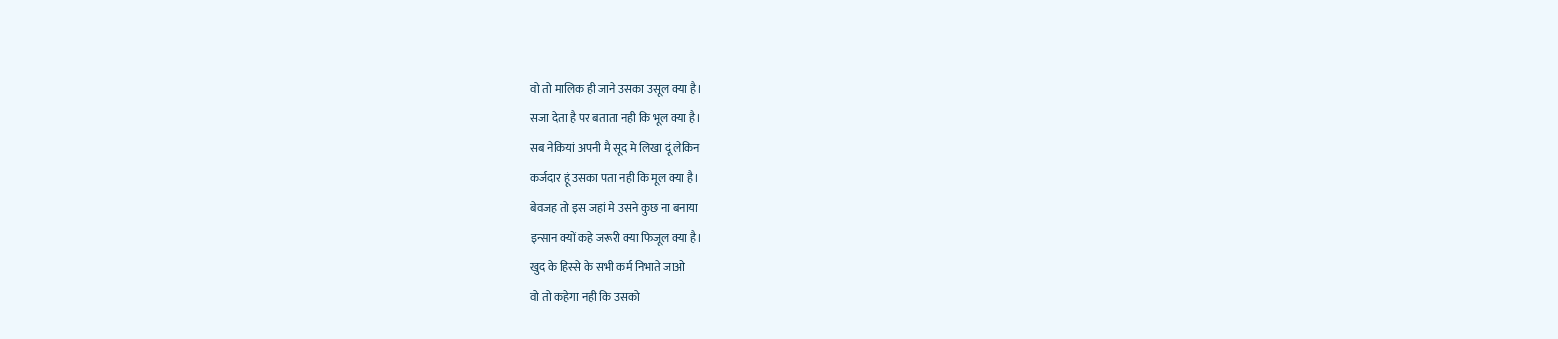वो तो मालिक ही जाने उसका उसूल क्या है।
सजा देता है पर बताता नही कि भूल क्या है।
सब नेकियां अपनी मै सूद मे लिखा दूं लेकिन
कर्जदार हूं उसका पता नही कि मूल क्या है।
बेवजह तो इस जहां मे उसने कुछ ना बनाया
इन्सान क्यों कहे जरूरी क्या फिजूल क्या है।
खुद के हिस्से के सभी कर्म निभाते जाओ
वो तो कहेगा नही कि उसको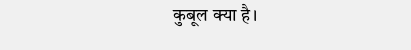कुबूल क्या है।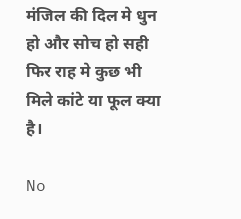मंजिल की दिल मे धुन हो और सोच हो सही
फिर राह मे कुछ भी मिले कांटे या फूल क्या है।

No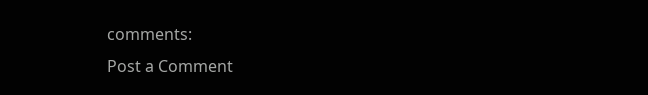comments:
Post a Comment